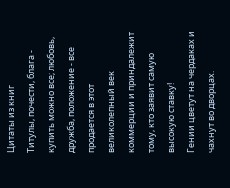Цитаты из книг
Титулы, почести, блага - купить можно все; любовь, дружба, положение - все продается в этот великолепный век коммерции и приндалежит тому, кто заявит самую высокую ставку!
Гении цветут на чердаках и чахнут во дворцах.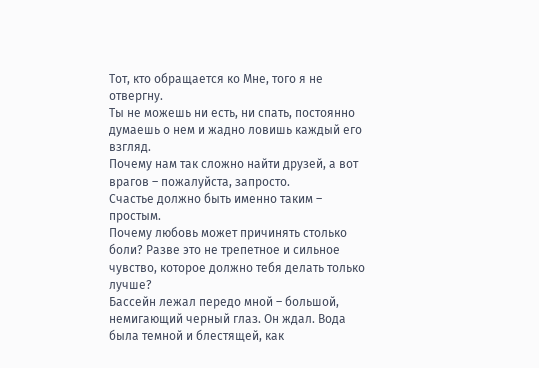Тот, кто обращается ко Мне, того я не отвергну.
Ты не можешь ни есть, ни спать, постоянно думаешь о нем и жадно ловишь каждый его взгляд.
Почему нам так сложно найти друзей, а вот врагов – пожалуйста, запросто.
Счастье должно быть именно таким – простым.
Почему любовь может причинять столько боли? Разве это не трепетное и сильное чувство, которое должно тебя делать только лучше?
Бассейн лежал передо мной – большой, немигающий черный глаз. Он ждал. Вода была темной и блестящей, как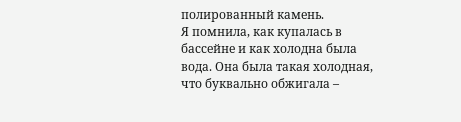полированный камень.
Я помнила, как купалась в бассейне и как холодна была вода. Она была такая холодная, что буквально обжигала –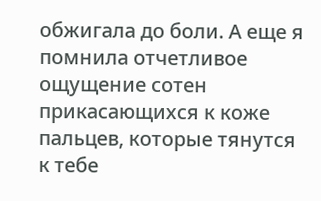обжигала до боли. А еще я помнила отчетливое ощущение сотен прикасающихся к коже пальцев, которые тянутся к тебе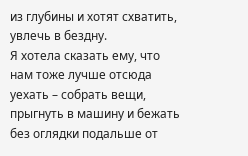из глубины и хотят схватить, увлечь в бездну.
Я хотела сказать ему, что нам тоже лучше отсюда уехать – собрать вещи, прыгнуть в машину и бежать без оглядки подальше от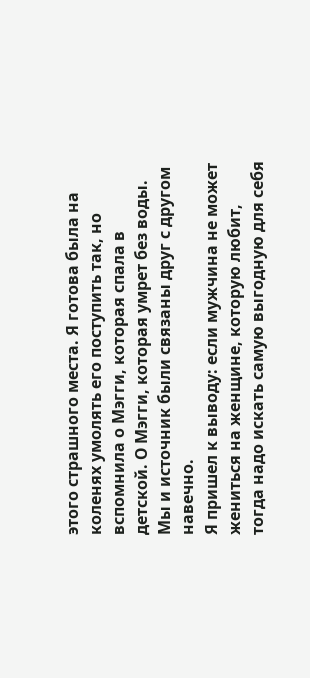этого страшного места. Я готова была на коленях умолять его поступить так, но вспомнила о Мэгги, которая спала в детской. О Мэгги, которая умрет без воды. Мы и источник были связаны друг с другом навечно.
Я пришел к выводу: если мужчина не может жениться на женщине, которую любит, тогда надо искать самую выгодную для себя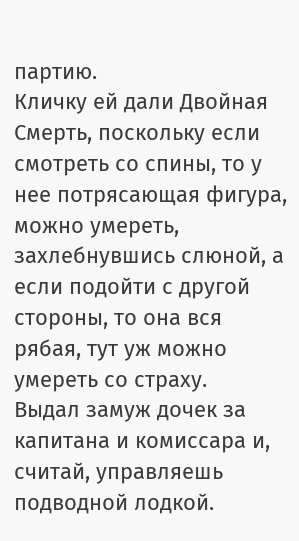партию.
Кличку ей дали Двойная Смерть, поскольку если смотреть со спины, то у нее потрясающая фигура, можно умереть, захлебнувшись слюной, а если подойти с другой стороны, то она вся рябая, тут уж можно умереть со страху.
Выдал замуж дочек за капитана и комиссара и, считай, управляешь подводной лодкой.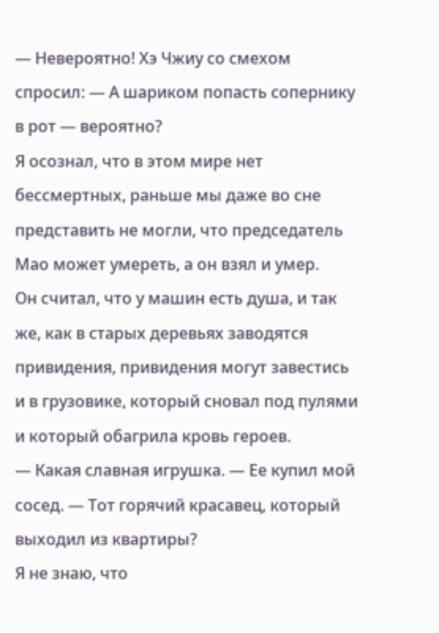— Невероятно! Хэ Чжиу со смехом спросил: — А шариком попасть сопернику в рот — вероятно?
Я осознал, что в этом мире нет бессмертных, раньше мы даже во сне представить не могли, что председатель Мао может умереть, а он взял и умер.
Он считал, что у машин есть душа, и так же, как в старых деревьях заводятся привидения, привидения могут завестись и в грузовике, который сновал под пулями и который обагрила кровь героев.
— Какая славная игрушка. — Ее купил мой сосед. — Тот горячий красавец, который выходил из квартиры?
Я не знаю, что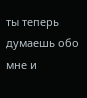ты теперь думаешь обо мне и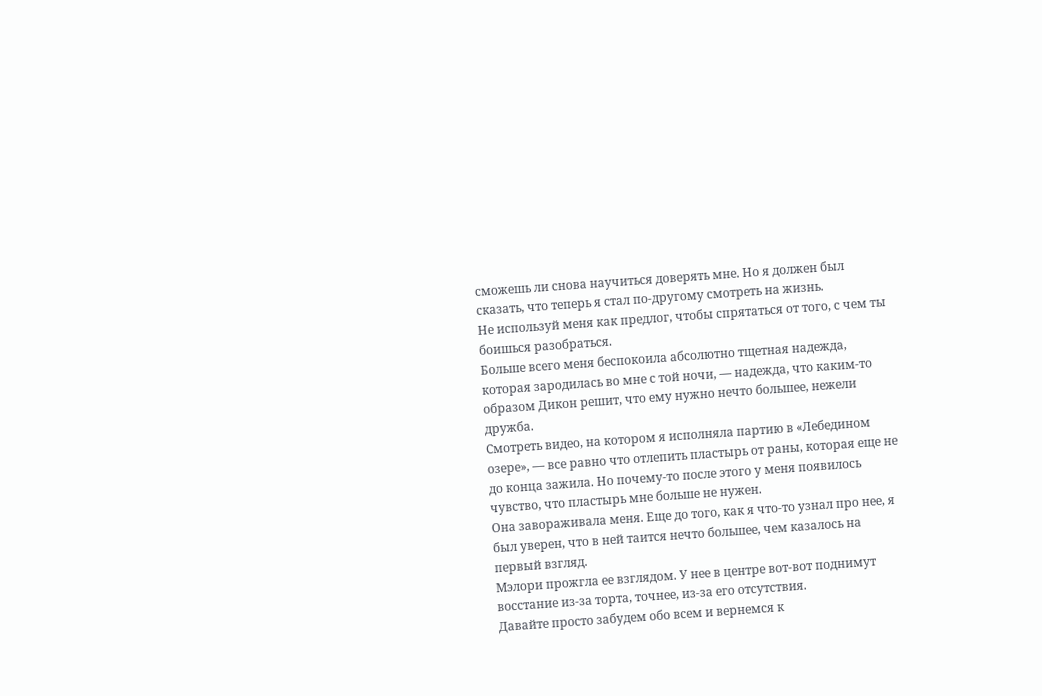сможешь ли снова научиться доверять мне. Но я должен был сказать, что теперь я стал по-другому смотреть на жизнь.
Не используй меня как предлог, чтобы спрятаться от того, с чем ты боишься разобраться.
Больше всего меня беспокоила абсолютно тщетная надежда, которая зародилась во мне с той ночи, — надежда, что каким-то образом Дикон решит, что ему нужно нечто большее, нежели дружба.
Смотреть видео, на котором я исполняла партию в «Лебедином озере», — все равно что отлепить пластырь от раны, которая еще не до конца зажила. Но почему-то после этого у меня появилось чувство, что пластырь мне больше не нужен.
Она завораживала меня. Еще до того, как я что-то узнал про нее, я был уверен, что в ней таится нечто большее, чем казалось на первый взгляд.
Мэлори прожгла ее взглядом. У нее в центре вот-вот поднимут восстание из-за торта, точнее, из-за его отсутствия.
Давайте просто забудем обо всем и вернемся к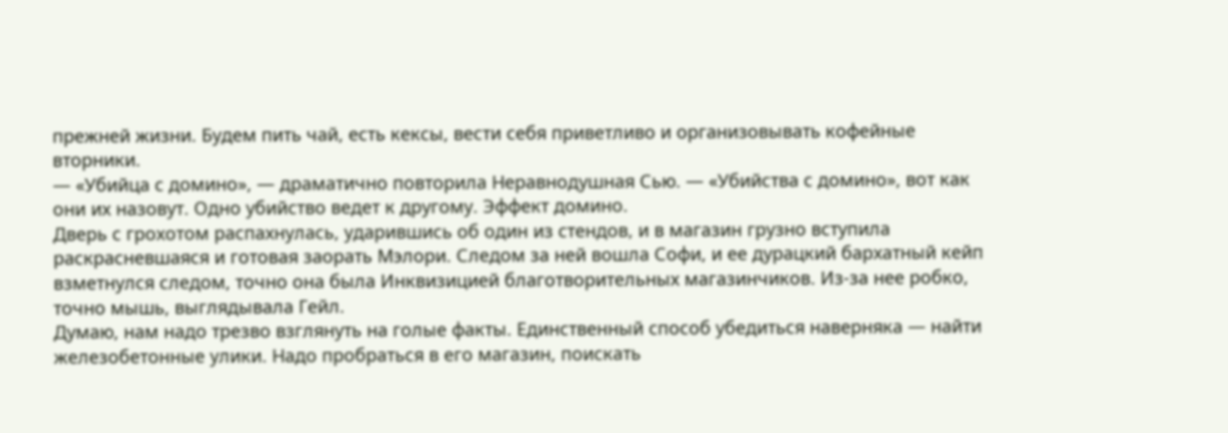прежней жизни. Будем пить чай, есть кексы, вести себя приветливо и организовывать кофейные вторники.
— «Убийца с домино», — драматично повторила Неравнодушная Сью. — «Убийства с домино», вот как они их назовут. Одно убийство ведет к другому. Эффект домино.
Дверь с грохотом распахнулась, ударившись об один из стендов, и в магазин грузно вступила раскрасневшаяся и готовая заорать Мэлори. Следом за ней вошла Софи, и ее дурацкий бархатный кейп взметнулся следом, точно она была Инквизицией благотворительных магазинчиков. Из-за нее робко, точно мышь, выглядывала Гейл.
Думаю, нам надо трезво взглянуть на голые факты. Единственный способ убедиться наверняка — найти железобетонные улики. Надо пробраться в его магазин, поискать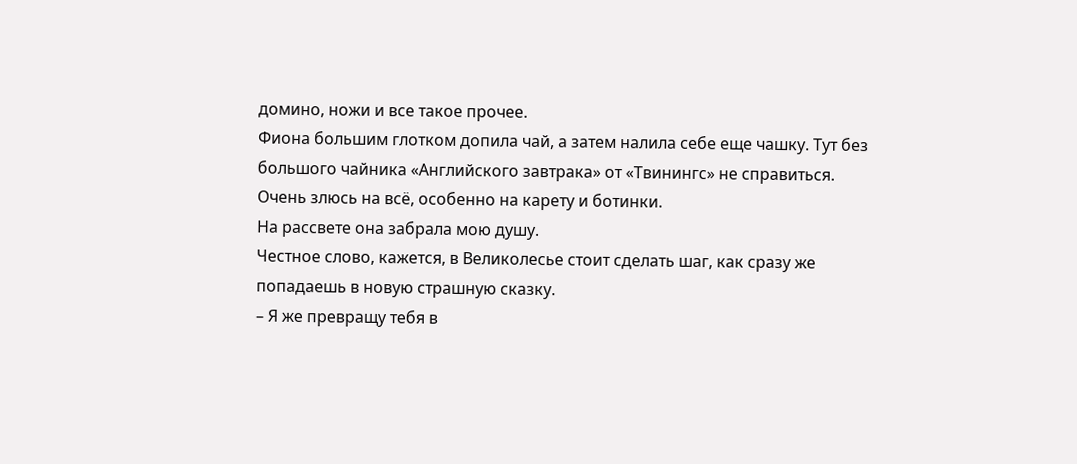домино, ножи и все такое прочее.
Фиона большим глотком допила чай, а затем налила себе еще чашку. Тут без большого чайника «Английского завтрака» от «Твинингс» не справиться.
Очень злюсь на всё, особенно на карету и ботинки.
На рассвете она забрала мою душу.
Честное слово, кажется, в Великолесье стоит сделать шаг, как сразу же попадаешь в новую страшную сказку.
– Я же превращу тебя в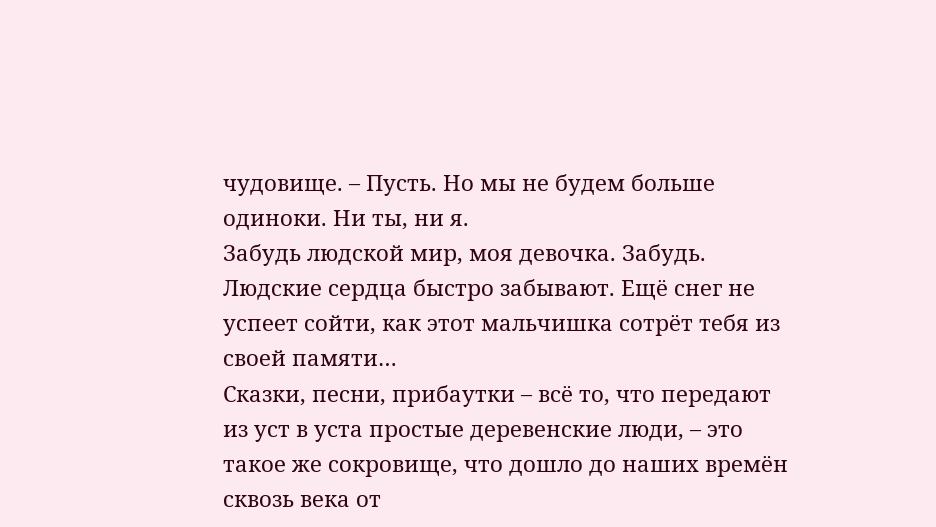чудовище. – Пусть. Но мы не будем больше одиноки. Ни ты, ни я.
Забудь людской мир, моя девочка. Забудь. Людские сердца быстро забывают. Ещё снег не успеет сойти, как этот мальчишка сотрёт тебя из своей памяти…
Сказки, песни, прибаутки – всё то, что передают из уст в уста простые деревенские люди, – это такое же сокровище, что дошло до наших времён сквозь века от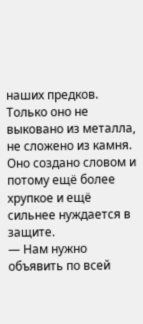наших предков. Только оно не выковано из металла, не сложено из камня. Оно создано словом и потому ещё более хрупкое и ещё сильнее нуждается в защите.
— Нам нужно объявить по всей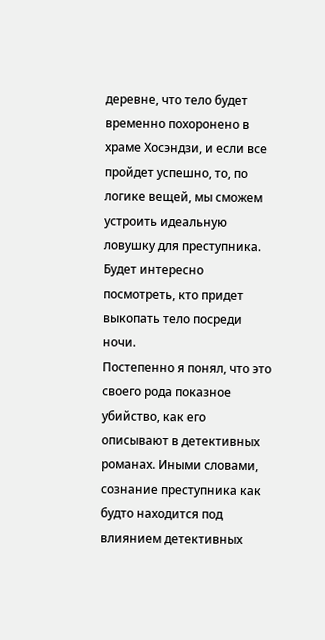деревне, что тело будет временно похоронено в храме Хосэндзи, и если все пройдет успешно, то, по логике вещей, мы сможем устроить идеальную ловушку для преступника. Будет интересно посмотреть, кто придет выкопать тело посреди ночи.
Постепенно я понял, что это своего рода показное убийство, как его описывают в детективных романах. Иными словами, сознание преступника как будто находится под влиянием детективных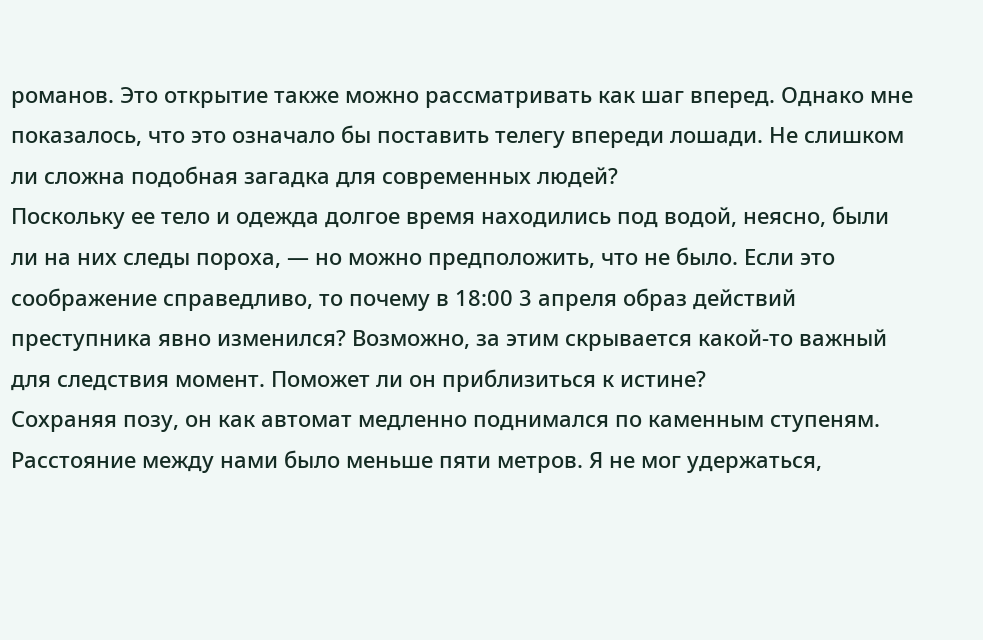романов. Это открытие также можно рассматривать как шаг вперед. Однако мне показалось, что это означало бы поставить телегу впереди лошади. Не слишком ли сложна подобная загадка для современных людей?
Поскольку ее тело и одежда долгое время находились под водой, неясно, были ли на них следы пороха, — но можно предположить, что не было. Если это соображение справедливо, то почему в 18:00 3 апреля образ действий преступника явно изменился? Возможно, за этим скрывается какой-то важный для следствия момент. Поможет ли он приблизиться к истине?
Сохраняя позу, он как автомат медленно поднимался по каменным ступеням. Расстояние между нами было меньше пяти метров. Я не мог удержаться,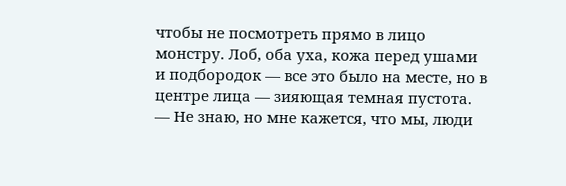чтобы не посмотреть прямо в лицо монстру. Лоб, оба уха, кожа перед ушами и подбородок — все это было на месте, но в центре лица — зияющая темная пустота.
— Не знаю, но мне кажется, что мы, люди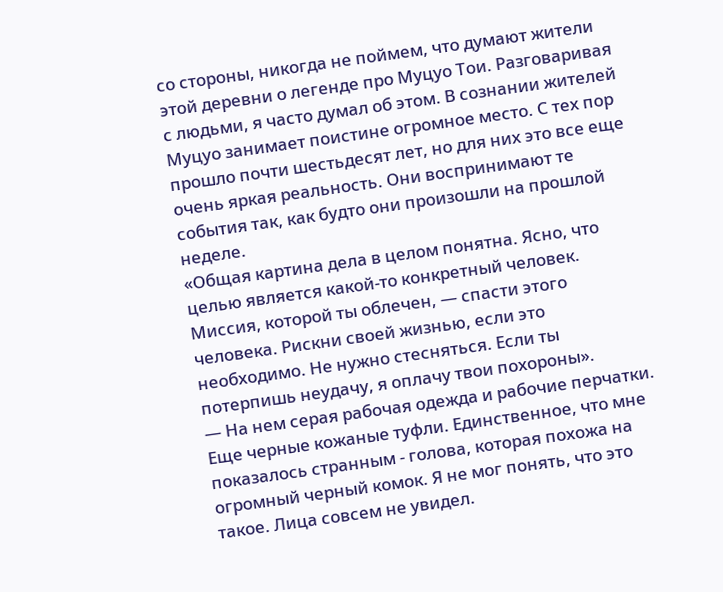со стороны, никогда не поймем, что думают жители этой деревни о легенде про Муцуо Тои. Разговаривая с людьми, я часто думал об этом. В сознании жителей Муцуо занимает поистине огромное место. С тех пор прошло почти шестьдесят лет, но для них это все еще очень яркая реальность. Они воспринимают те события так, как будто они произошли на прошлой неделе.
«Общая картина дела в целом понятна. Ясно, что целью является какой-то конкретный человек. Миссия, которой ты облечен, — спасти этого человека. Рискни своей жизнью, если это необходимо. Не нужно стесняться. Если ты потерпишь неудачу, я оплачу твои похороны».
— На нем серая рабочая одежда и рабочие перчатки. Еще черные кожаные туфли. Единственное, что мне показалось странным - голова, которая похожа на огромный черный комок. Я не мог понять, что это такое. Лица совсем не увидел.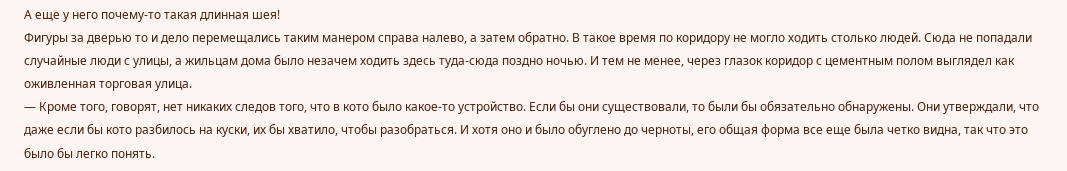А еще у него почему-то такая длинная шея!
Фигуры за дверью то и дело перемещались таким манером справа налево, а затем обратно. В такое время по коридору не могло ходить столько людей. Сюда не попадали случайные люди с улицы, а жильцам дома было незачем ходить здесь туда-сюда поздно ночью. И тем не менее, через глазок коридор с цементным полом выглядел как оживленная торговая улица.
— Кроме того, говорят, нет никаких следов того, что в кото было какое-то устройство. Если бы они существовали, то были бы обязательно обнаружены. Они утверждали, что даже если бы кото разбилось на куски, их бы хватило, чтобы разобраться. И хотя оно и было обуглено до черноты, его общая форма все еще была четко видна, так что это было бы легко понять.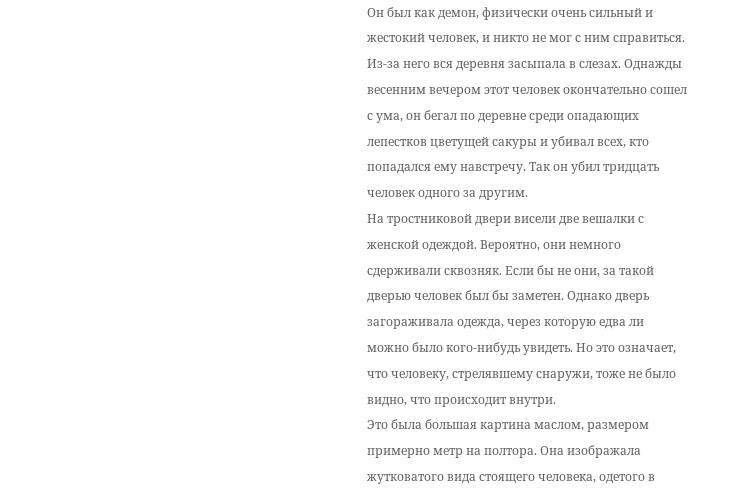Он был как демон, физически очень сильный и жестокий человек, и никто не мог с ним справиться. Из-за него вся деревня засыпала в слезах. Однажды весенним вечером этот человек окончательно сошел с ума, он бегал по деревне среди опадающих лепестков цветущей сакуры и убивал всех, кто попадался ему навстречу. Так он убил тридцать человек одного за другим.
На тростниковой двери висели две вешалки с женской одеждой. Вероятно, они немного сдерживали сквозняк. Если бы не они, за такой дверью человек был бы заметен. Однако дверь загораживала одежда, через которую едва ли можно было кого-нибудь увидеть. Но это означает, что человеку, стрелявшему снаружи, тоже не было видно, что происходит внутри.
Это была большая картина маслом, размером примерно метр на полтора. Она изображала жутковатого вида стоящего человека, одетого в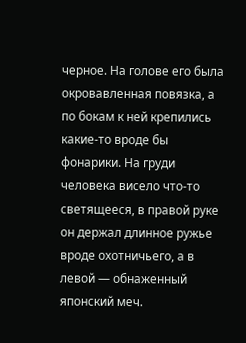черное. На голове его была окровавленная повязка, а по бокам к ней крепились какие-то вроде бы фонарики. На груди человека висело что-то светящееся, в правой руке он держал длинное ружье вроде охотничьего, а в левой — обнаженный японский меч.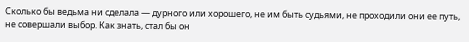Сколько бы ведьма ни сделала — дурного или хорошего, не им быть судьями, не проходили они ее путь, не совершали выбор. Как знать, стал бы он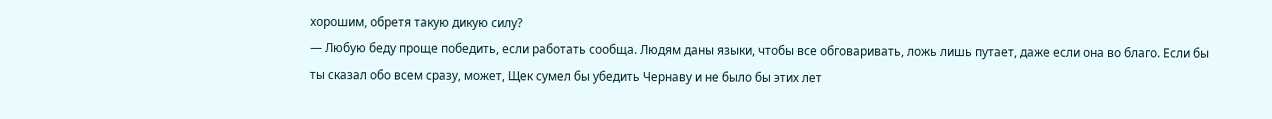хорошим, обретя такую дикую силу?
— Любую беду проще победить, если работать сообща. Людям даны языки, чтобы все обговаривать, ложь лишь путает, даже если она во благо. Если бы ты сказал обо всем сразу, может, Щек сумел бы убедить Чернаву и не было бы этих лет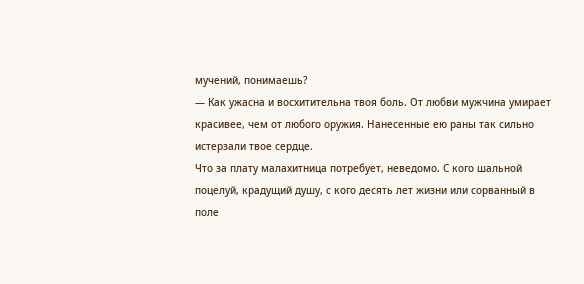мучений, понимаешь?
— Как ужасна и восхитительна твоя боль. От любви мужчина умирает красивее, чем от любого оружия. Нанесенные ею раны так сильно истерзали твое сердце.
Что за плату малахитница потребует, неведомо. С кого шальной поцелуй, крадущий душу, с кого десять лет жизни или сорванный в поле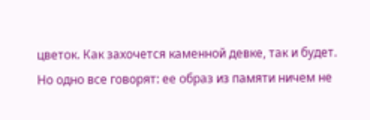цветок. Как захочется каменной девке, так и будет. Но одно все говорят: ее образ из памяти ничем не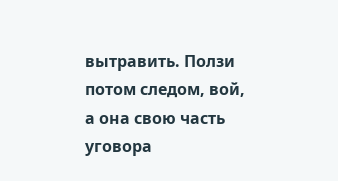вытравить. Ползи потом следом, вой, а она свою часть уговора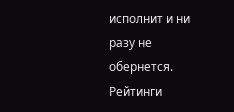исполнит и ни разу не обернется.
Рейтинги